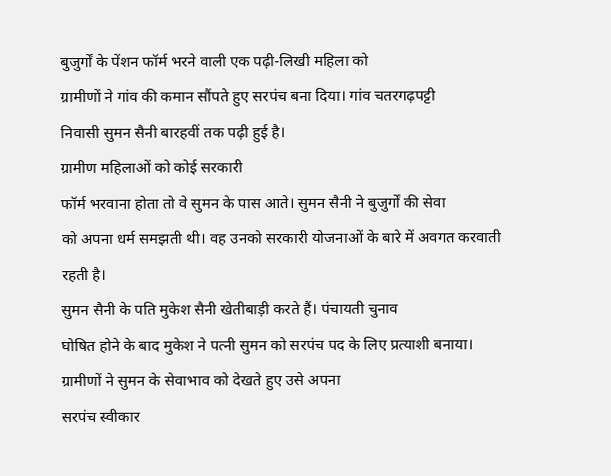बुजुर्गों के पेंशन फॉर्म भरने वाली एक पढ़ी-लिखी महिला को
ग्रामीणों ने गांव की कमान सौंपते हुए सरपंच बना दिया। गांव चतरगढ़पट्टी
निवासी सुमन सैनी बारहवीं तक पढ़ी हुई है।
ग्रामीण महिलाओं को कोई सरकारी
फॉर्म भरवाना होता तो वे सुमन के पास आते। सुमन सैनी ने बुजुर्गों की सेवा
को अपना धर्म समझती थी। वह उनको सरकारी योजनाओं के बारे में अवगत करवाती
रहती है।
सुमन सैनी के पति मुकेश सैनी खेतीबाड़ी करते हैं। पंचायती चुनाव
घोषित होने के बाद मुकेश ने पत्नी सुमन को सरपंच पद के लिए प्रत्याशी बनाया।
ग्रामीणों ने सुमन के सेवाभाव को देखते हुए उसे अपना
सरपंच स्वीकार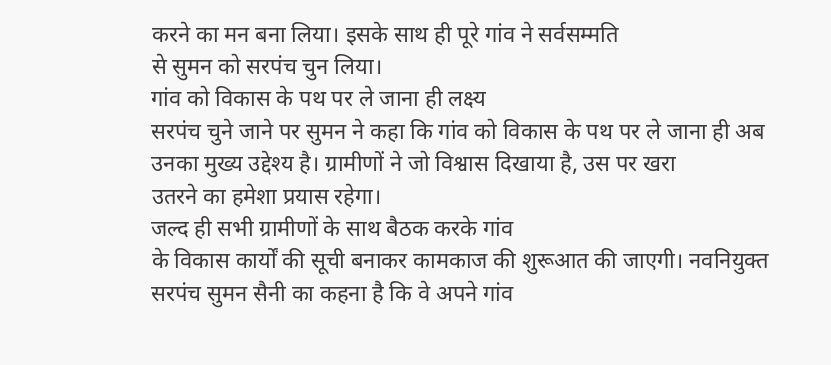करने का मन बना लिया। इसके साथ ही पूरे गांव ने सर्वसम्मति
से सुमन को सरपंच चुन लिया।
गांव को विकास के पथ पर ले जाना ही लक्ष्य
सरपंच चुने जाने पर सुमन ने कहा कि गांव को विकास के पथ पर ले जाना ही अब
उनका मुख्य उद्देश्य है। ग्रामीणों ने जो विश्वास दिखाया है, उस पर खरा
उतरने का हमेशा प्रयास रहेगा।
जल्द ही सभी ग्रामीणों के साथ बैठक करके गांव
के विकास कार्यों की सूची बनाकर कामकाज की शुरूआत की जाएगी। नवनियुक्त
सरपंच सुमन सैनी का कहना है कि वे अपने गांव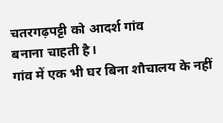चतरगढ़पट्टी को आदर्श गांव
बनाना चाहती है।
गांव में एक भी घर बिना शौचालय के नहीं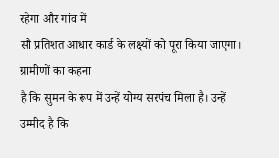रहेगा और गांव में
सौ प्रतिशत आधार कार्ड के लक्ष्यों को पूरा किया जाएगा।
ग्रामीणों का कहना
है कि सुमन के रूप में उन्हें योग्य सरपंच मिला है। उन्हें उम्मीद है कि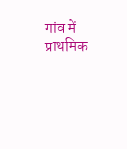गांव में प्राथमिक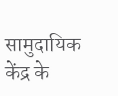सामुदायिक केंद्र के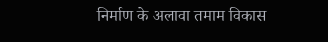निर्माण के अलावा तमाम विकास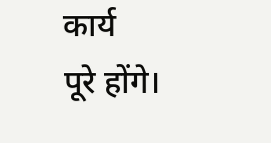कार्य
पूरे होंगे।